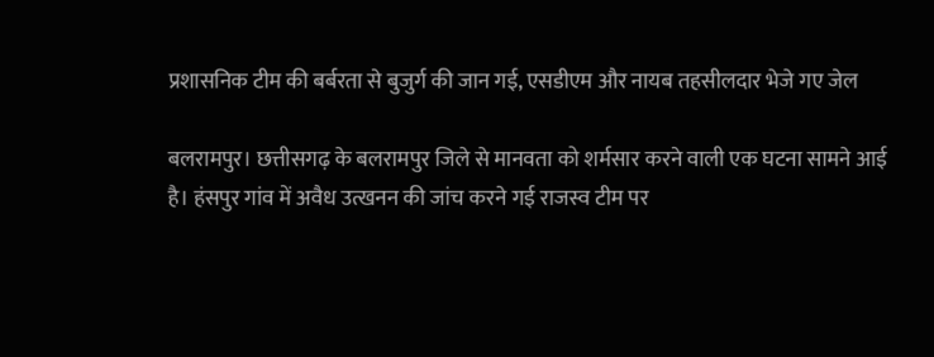प्रशासनिक टीम की बर्बरता से बुजुर्ग की जान गई, एसडीएम और नायब तहसीलदार भेजे गए जेल

बलरामपुर। छत्तीसगढ़ के बलरामपुर जिले से मानवता को शर्मसार करने वाली एक घटना सामने आई है। हंसपुर गांव में अवैध उत्खनन की जांच करने गई राजस्व टीम पर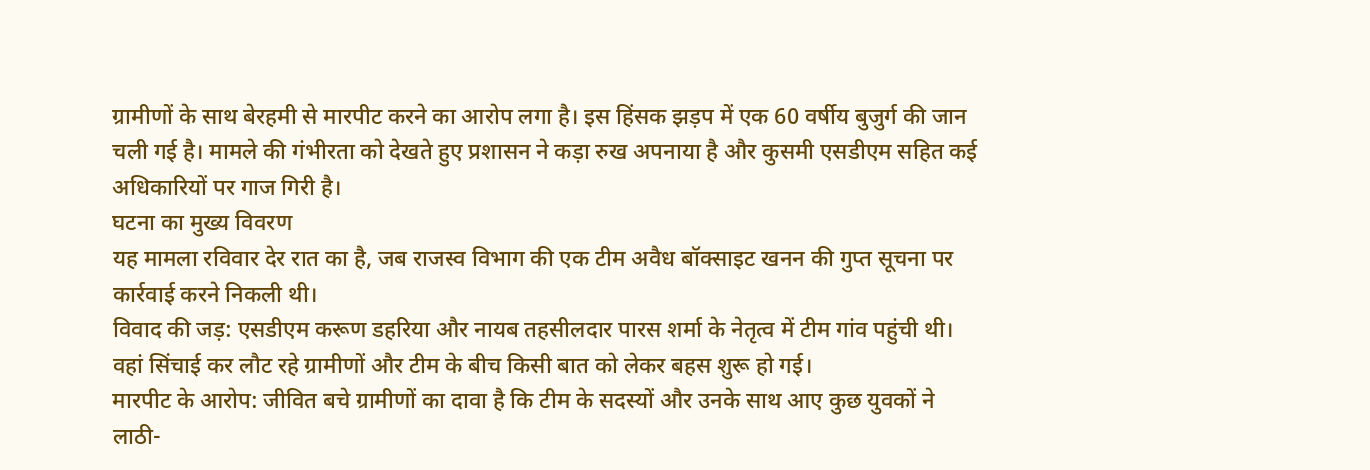ग्रामीणों के साथ बेरहमी से मारपीट करने का आरोप लगा है। इस हिंसक झड़प में एक 60 वर्षीय बुजुर्ग की जान चली गई है। मामले की गंभीरता को देखते हुए प्रशासन ने कड़ा रुख अपनाया है और कुसमी एसडीएम सहित कई अधिकारियों पर गाज गिरी है।
घटना का मुख्य विवरण
यह मामला रविवार देर रात का है, जब राजस्व विभाग की एक टीम अवैध बॉक्साइट खनन की गुप्त सूचना पर कार्रवाई करने निकली थी।
विवाद की जड़: एसडीएम करूण डहरिया और नायब तहसीलदार पारस शर्मा के नेतृत्व में टीम गांव पहुंची थी। वहां सिंचाई कर लौट रहे ग्रामीणों और टीम के बीच किसी बात को लेकर बहस शुरू हो गई।
मारपीट के आरोप: जीवित बचे ग्रामीणों का दावा है कि टीम के सदस्यों और उनके साथ आए कुछ युवकों ने लाठी-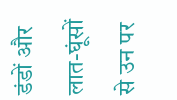डंडों और लात-घूंसों से उन पर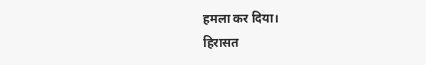हमला कर दिया।
हिरासत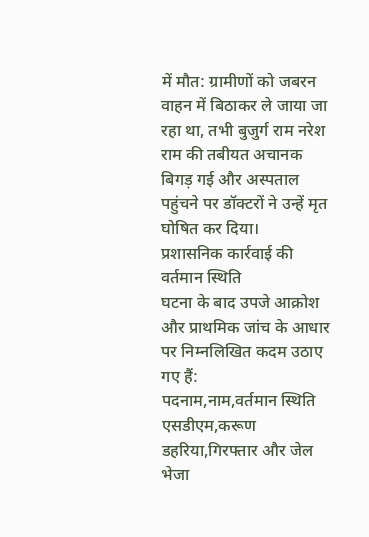में मौत: ग्रामीणों को जबरन वाहन में बिठाकर ले जाया जा रहा था, तभी बुजुर्ग राम नरेश राम की तबीयत अचानक बिगड़ गई और अस्पताल पहुंचने पर डॉक्टरों ने उन्हें मृत घोषित कर दिया।
प्रशासनिक कार्रवाई की वर्तमान स्थिति
घटना के बाद उपजे आक्रोश और प्राथमिक जांच के आधार पर निम्नलिखित कदम उठाए गए हैं:
पदनाम,नाम,वर्तमान स्थिति
एसडीएम,करूण डहरिया,गिरफ्तार और जेल भेजा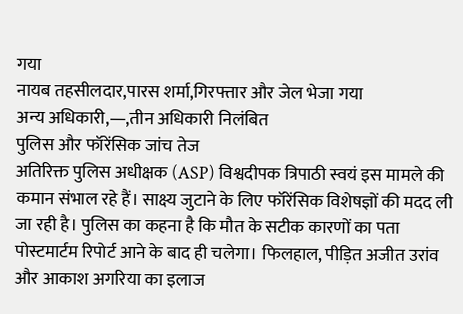गया
नायब तहसीलदार,पारस शर्मा,गिरफ्तार और जेल भेजा गया
अन्य अधिकारी,—,तीन अधिकारी निलंबित
पुलिस और फॉरेंसिक जांच तेज
अतिरिक्त पुलिस अधीक्षक (ASP) विश्वदीपक त्रिपाठी स्वयं इस मामले की कमान संभाल रहे हैं। साक्ष्य जुटाने के लिए फॉरेंसिक विशेषज्ञों की मदद ली जा रही है। पुलिस का कहना है कि मौत के सटीक कारणों का पता पोस्टमार्टम रिपोर्ट आने के बाद ही चलेगा। फिलहाल, पीड़ित अजीत उरांव और आकाश अगरिया का इलाज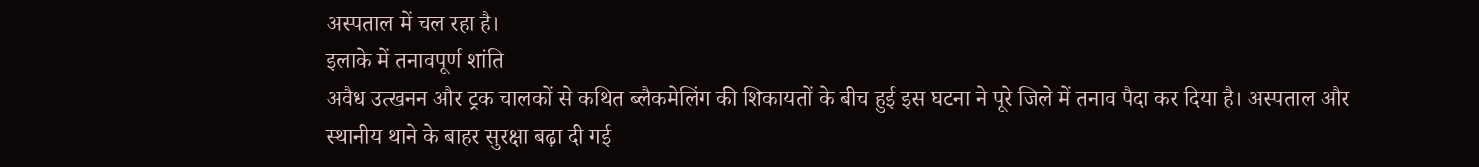अस्पताल में चल रहा है।
इलाके में तनावपूर्ण शांति
अवैध उत्खनन और ट्रक चालकों से कथित ब्लैकमेलिंग की शिकायतों के बीच हुई इस घटना ने पूरे जिले में तनाव पैदा कर दिया है। अस्पताल और स्थानीय थाने के बाहर सुरक्षा बढ़ा दी गई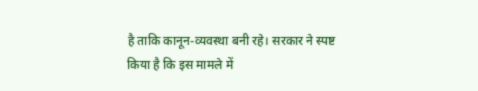है ताकि कानून-व्यवस्था बनी रहे। सरकार ने स्पष्ट किया है कि इस मामले में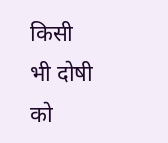किसी भी दोषी को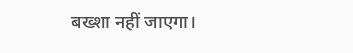बख्शा नहीं जाएगा।